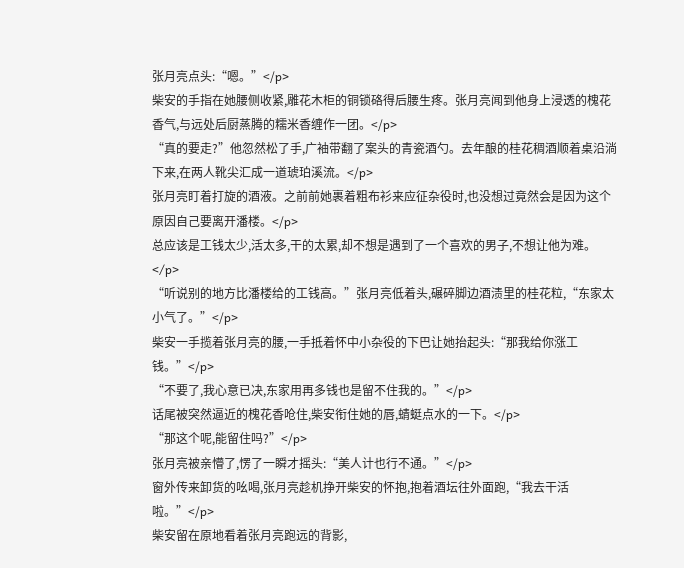张月亮点头:“嗯。”</p>
柴安的手指在她腰侧收紧,雕花木柜的铜锁硌得后腰生疼。张月亮闻到他身上浸透的槐花香气,与远处后厨蒸腾的糯米香缠作一团。</p>
“真的要走?”他忽然松了手,广袖带翻了案头的青瓷酒勺。去年酿的桂花稠酒顺着桌沿淌下来,在两人靴尖汇成一道琥珀溪流。</p>
张月亮盯着打旋的酒液。之前前她裹着粗布衫来应征杂役时,也没想过竟然会是因为这个原因自己要离开潘楼。</p>
总应该是工钱太少,活太多,干的太累,却不想是遇到了一个喜欢的男子,不想让他为难。</p>
“听说别的地方比潘楼给的工钱高。”张月亮低着头,碾碎脚边酒渍里的桂花粒,“东家太小气了。”</p>
柴安一手揽着张月亮的腰,一手抵着怀中小杂役的下巴让她抬起头:“那我给你涨工钱。”</p>
“不要了,我心意已决,东家用再多钱也是留不住我的。”</p>
话尾被突然逼近的槐花香呛住,柴安衔住她的唇,蜻蜓点水的一下。</p>
“那这个呢,能留住吗?”</p>
张月亮被亲懵了,愣了一瞬才摇头:“美人计也行不通。”</p>
窗外传来卸货的吆喝,张月亮趁机挣开柴安的怀抱,抱着酒坛往外面跑,“我去干活啦。”</p>
柴安留在原地看着张月亮跑远的背影,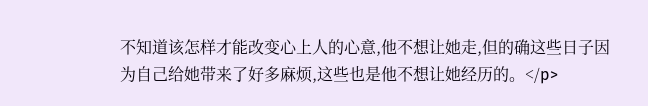不知道该怎样才能改变心上人的心意,他不想让她走,但的确这些日子因为自己给她带来了好多麻烦,这些也是他不想让她经历的。</p>